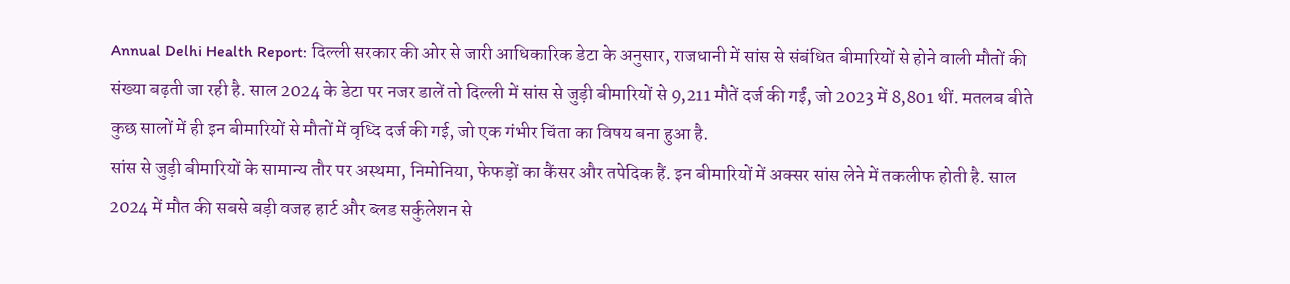Annual Delhi Health Report: दिल्ली सरकार की ओर से जारी आधिकारिक डेटा के अनुसार, राजधानी में सांस से संबंधित बीमारियों से होने वाली मौतों की संख्या बढ़ती जा रही है. साल 2024 के डेटा पर नजर डालें तो दिल्ली में सांस से जुड़ी बीमारियों से 9,211 मौतें दर्ज की गईं, जो 2023 में 8,801 थीं. मतलब बीते कुछ सालों में ही इन बीमारियों से मौतों में वृध्दि दर्ज की गई, जो एक गंभीर चिंता का विषय बना हुआ है.
सांस से जुड़ी बीमारियों के सामान्य तौर पर अस्थमा, निमोनिया, फेफड़ों का कैंसर और तपेदिक हैं. इन बीमारियों में अक्सर सांस लेने में तकलीफ होती है. साल 2024 में मौत की सबसे बड़ी वजह हार्ट और ब्लड सर्कुलेशन से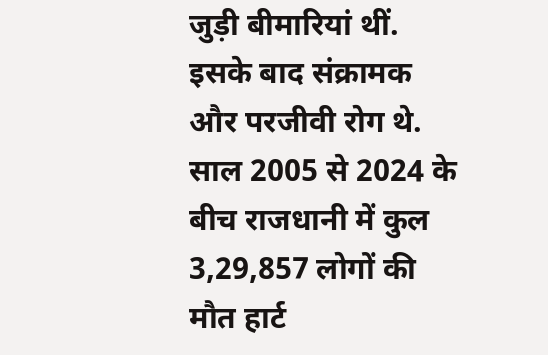जुड़ी बीमारियां थीं. इसके बाद संक्रामक और परजीवी रोग थे. साल 2005 से 2024 के बीच राजधानी में कुल 3,29,857 लोगों की मौत हार्ट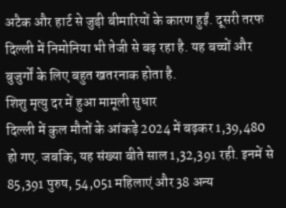अटैक और हार्ट से जुड़ी बीमारियों के कारण हुईं. दूसरी तरफ दिल्ली में निमोनिया भी तेजी से बढ़ रहा है. यह बच्चों और बुजुर्गों के लिए बहुत खतरनाक होता है.
शिशु मृत्यु दर में हुआ मामूली सुधार
दिल्ली में कुल मौतों के आंकड़े 2024 में बढ़कर 1,39,480 हो गए. जबकि, यह संख्या बीते साल 1,32,391 रही. इनमें से 85,391 पुरुष, 54,051 महिलाएं और 38 अन्य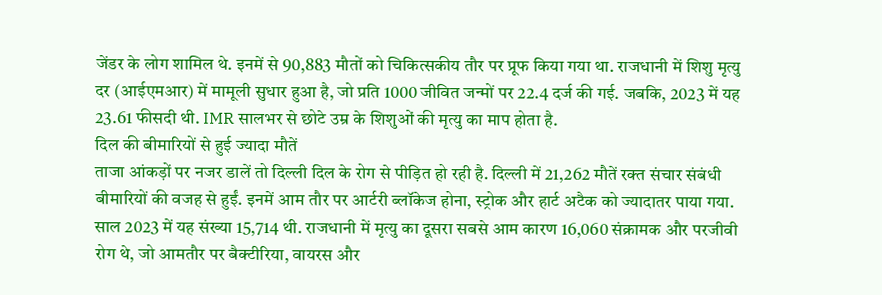जेंडर के लोग शामिल थे. इनमें से 90,883 मौतों को चिकित्सकीय तौर पर प्रूफ किया गया था. राजधानी में शिशु मृत्यु दर (आईएमआर) में मामूली सुधार हुआ है, जो प्रति 1000 जीवित जन्मों पर 22.4 दर्ज की गई. जबकि, 2023 में यह 23.61 फीसदी थी. IMR सालभर से छोटे उम्र के शिशुओं की मृत्यु का माप होता है.
दिल की बीमारियों से हुई ज्यादा मौतें
ताजा आंकड़ों पर नजर डालें तो दिल्ली दिल के रोग से पीड़ित हो रही है. दिल्ली में 21,262 मौतें रक्त संचार संबंधी बीमारियों की वजह से हुईं. इनमें आम तौर पर आर्टरी ब्लॉकेज होना, स्ट्रोक और हार्ट अटैक को ज्यादातर पाया गया. साल 2023 में यह संख्या 15,714 थी. राजधानी में मृत्यु का दूसरा सबसे आम कारण 16,060 संक्रामक और परजीवी रोग थे, जो आमतौर पर बैक्टीरिया, वायरस और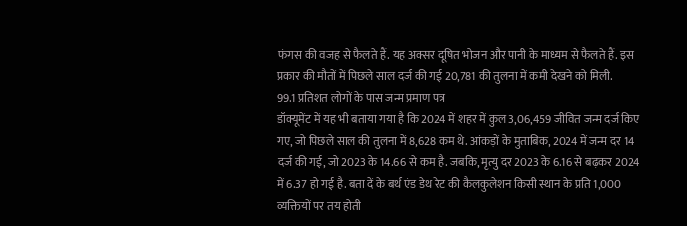फंगस की वजह से फैलते हैं. यह अक्सर दूषित भोजन और पानी के माध्यम से फैलते हैं. इस प्रकार की मौतों में पिछले साल दर्ज की गई 20,781 की तुलना में कमी देखने को मिली.
99.1 प्रतिशत लोगों के पास जन्म प्रमाण पत्र
डॉक्यूमेंट में यह भी बताया गया है कि 2024 में शहर में कुल 3,06,459 जीवित जन्म दर्ज किए गए, जो पिछले साल की तुलना में 8,628 कम थे. आंकड़ों के मुताबिक, 2024 में जन्म दर 14 दर्ज की गई, जो 2023 के 14.66 से कम है. जबकि, मृत्यु दर 2023 के 6.16 से बढ़कर 2024 में 6.37 हो गई है. बता दें के बर्थ एंड डेथ रेट की कैलकुलेशन किसी स्थान के प्रति 1,000 व्यक्तियों पर तय होती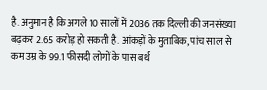है. अनुमान है कि अगले 10 सालों में 2036 तक दिल्ली की जनसंख्या बढ़कर 2.65 करोड़ हो सकती है. आंकड़ों के मुताबिक, पांच साल से कम उम्र के 99.1 फीसदी लोगों के पास बर्थ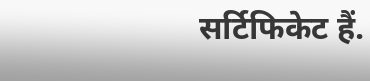सर्टिफिकेट हैं.